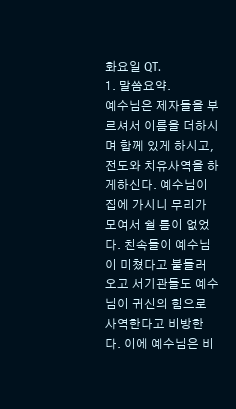화요일 QT.
1. 말씀요약.
예수님은 제자들을 부르셔서 이름을 더하시며 함께 있게 하시고, 전도와 치유사역을 하게하신다. 예수님이 집에 가시니 무리가 모여서 쉴 틈이 없었다. 친속들이 예수님이 미쳤다고 붙들러 오고 서기관들도 예수님이 귀신의 힘으로 사역한다고 비방한다. 이에 예수님은 비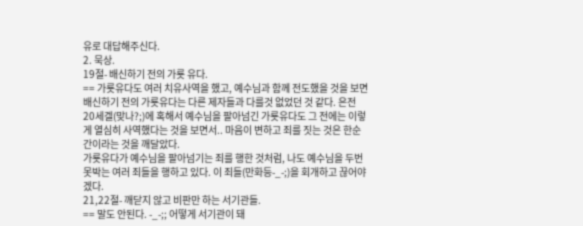유로 대답해주신다.
2. 묵상.
19절- 배신하기 전의 가룟 유다.
== 가룟유다도 여러 치유사역을 했고, 예수님과 함께 전도했을 것을 보면 배신하기 전의 가룟유다는 다른 제자들과 다를것 없었던 것 같다. 은전 20세겔(맞나?;)에 혹해서 예수님을 팔아넘긴 가룟유다도 그 전에는 이렇게 열심히 사역했다는 것을 보면서.. 마음이 변하고 죄를 짓는 것은 한순간이라는 것을 깨달았다.
가룟유다가 예수님을 팔아넘기는 죄를 행한 것처럼, 나도 예수님을 두번 못박는 여러 죄들을 행하고 있다. 이 죄들(만화등-_-;)을 회개하고 끊어야겠다.
21,22절- 깨닫지 않고 비판만 하는 서기관들.
== 말도 안된다. -_-;; 어떻게 서기관이 돼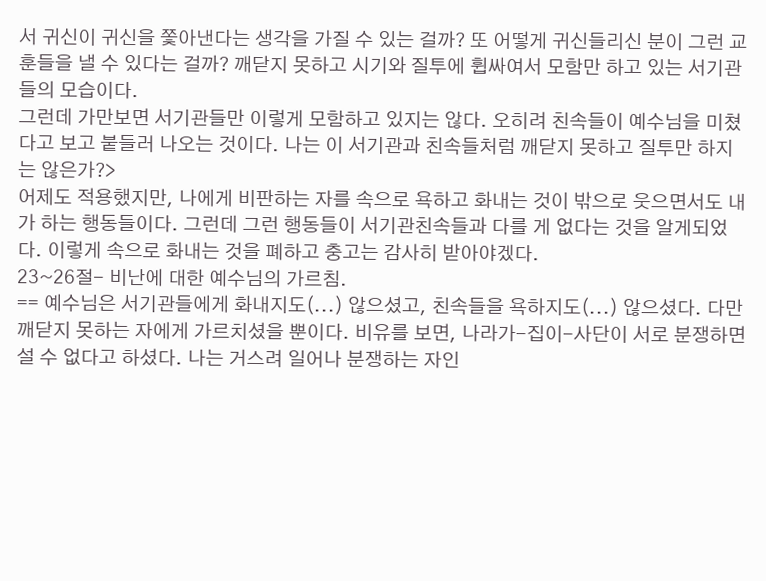서 귀신이 귀신을 쫓아낸다는 생각을 가질 수 있는 걸까? 또 어떻게 귀신들리신 분이 그런 교훈들을 낼 수 있다는 걸까? 깨닫지 못하고 시기와 질투에 휩싸여서 모함만 하고 있는 서기관들의 모습이다.
그런데 가만보면 서기관들만 이렇게 모함하고 있지는 않다. 오히려 친속들이 예수님을 미쳤다고 보고 붙들러 나오는 것이다. 나는 이 서기관과 친속들처럼 깨닫지 못하고 질투만 하지는 않은가?>
어제도 적용했지만, 나에게 비판하는 자를 속으로 욕하고 화내는 것이 밖으로 웃으면서도 내가 하는 행동들이다. 그런데 그런 행동들이 서기관친속들과 다를 게 없다는 것을 알게되었다. 이렇게 속으로 화내는 것을 폐하고 충고는 감사히 받아야겠다.
23~26절- 비난에 대한 예수님의 가르침.
== 예수님은 서기관들에게 화내지도(...) 않으셨고, 친속들을 욕하지도(...) 않으셨다. 다만 깨닫지 못하는 자에게 가르치셨을 뿐이다. 비유를 보면, 나라가-집이-사단이 서로 분쟁하면 설 수 없다고 하셨다. 나는 거스려 일어나 분쟁하는 자인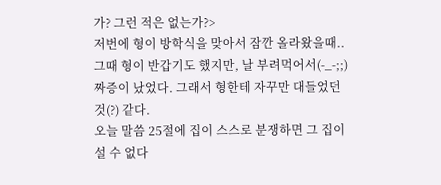가? 그런 적은 없는가?>
저번에 형이 방학식을 맞아서 잠깐 올라왔을때.. 그때 형이 반갑기도 했지만, 날 부려먹어서(-_-;;) 짜증이 났었다. 그래서 형한테 자꾸만 대들었던 것(?) 같다.
오늘 말씀 25절에 집이 스스로 분쟁하면 그 집이 설 수 없다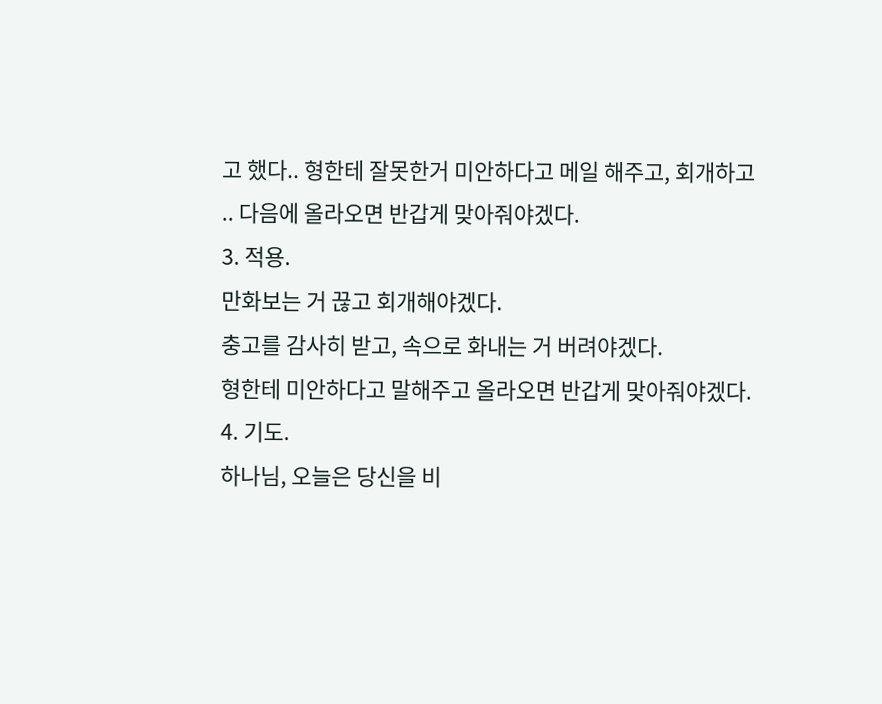고 했다.. 형한테 잘못한거 미안하다고 메일 해주고, 회개하고 .. 다음에 올라오면 반갑게 맞아줘야겠다.
3. 적용.
만화보는 거 끊고 회개해야겠다.
충고를 감사히 받고, 속으로 화내는 거 버려야겠다.
형한테 미안하다고 말해주고 올라오면 반갑게 맞아줘야겠다.
4. 기도.
하나님, 오늘은 당신을 비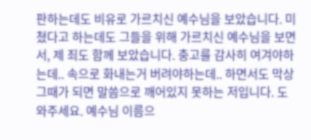판하는데도 비유로 가르치신 예수님을 보았습니다. 미쳤다고 하는데도 그들을 위해 가르치신 예수님을 보면서, 제 죄도 함께 보았습니다. 충고를 감사히 여겨야하는데.. 속으로 화내는거 버려야하는데.. 하면서도 막상 그때가 되면 말씀으로 깨어있지 못하는 저입니다. 도와주세요. 예수님 이름으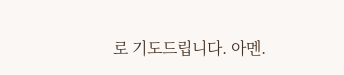로 기도드립니다. 아멘.